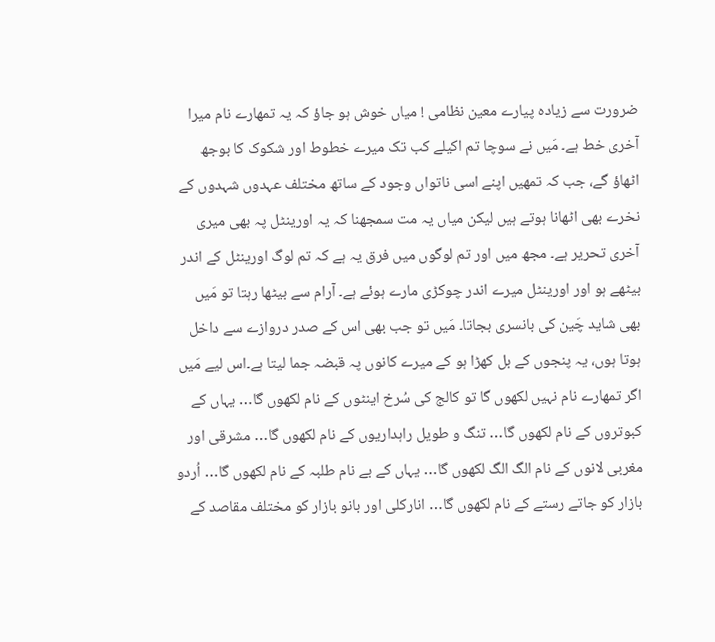ضرورت سے زیادہ پیارے معین نظامی ! میاں خوش ہو جاؤ کہ یہ تمھارے نام میرا آخری خط ہے۔ مَیں نے سوچا تم اکیلے کب تک میرے خطوط اور شکوک کا بوجھ اٹھاؤ گے، جب کہ تمھیں اپنے اسی ناتواں وجود کے ساتھ مختلف عہدوں شہدوں کے نخرے بھی اٹھانا ہوتے ہیں لیکن میاں یہ مت سمجھنا کہ یہ اورینٹل پہ بھی میری آخری تحریر ہے۔ مجھ میں اور تم لوگوں میں فرق یہ ہے کہ تم لوگ اورینٹل کے اندر بیٹھے ہو اور اورینٹل میرے اندر چوکڑی مارے ہوئے ہے۔ آرام سے بیٹھا رہتا تو مَیں بھی شاید چَین کی بانسری بجاتا۔ مَیں تو جب بھی اس کے صدر دروازے سے داخل ہوتا ہوں، یہ پنجوں کے بل کھڑا ہو کے میرے کانوں پہ قبضہ جما لیتا ہے۔اس لیے مَیں اگر تمھارے نام نہیں لکھوں گا تو کالج کی سُرخ اینٹوں کے نام لکھوں گا… یہاں کے کبوتروں کے نام لکھوں گا… تنگ و طویل راہداریوں کے نام لکھوں گا… مشرقی اور مغربی لانوں کے نام الگ الگ لکھوں گا… یہاں کے بے نام طلبہ کے نام لکھوں گا… اُردو بازار کو جاتے رستے کے نام لکھوں گا… انارکلی اور بانو بازار کو مختلف مقاصد کے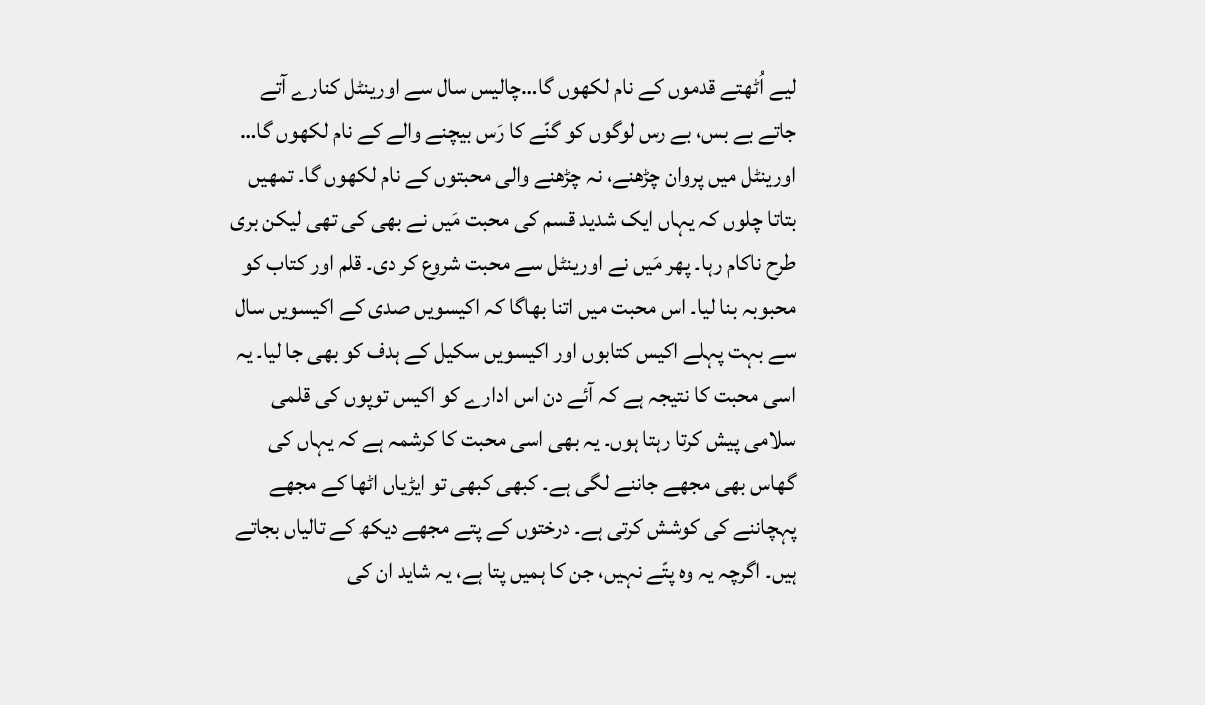لیے اُٹھتے قدموں کے نام لکھوں گا…چالیس سال سے اورینٹل کنارے آتے جاتے بے بس، بے رس لوگوں کو گنّے کا رَس بیچنے والے کے نام لکھوں گا… اورینٹل میں پروان چڑھنے، نہ چڑھنے والی محبتوں کے نام لکھوں گا۔ تمھیں بتاتا چلوں کہ یہاں ایک شدید قسم کی محبت مَیں نے بھی کی تھی لیکن بری طرح ناکام رہا۔ پھر مَیں نے اورینٹل سے محبت شروع کر دی۔ قلم اور کتاب کو محبوبہ بنا لیا۔ اس محبت میں اتنا بھاگا کہ اکیسویں صدی کے اکیسویں سال سے بہت پہلے اکیس کتابوں اور اکیسویں سکیل کے ہدف کو بھی جا لیا۔ یہ اسی محبت کا نتیجہ ہے کہ آئے دن اس ادارے کو اکیس توپوں کی قلمی سلامی پیش کرتا رہتا ہوں۔ یہ بھی اسی محبت کا کرشمہ ہے کہ یہاں کی گھاس بھی مجھے جاننے لگی ہے۔ کبھی کبھی تو ایڑیاں اٹھا کے مجھے پہچاننے کی کوشش کرتی ہے۔ درختوں کے پتے مجھے دیکھ کے تالیاں بجاتے ہیں۔ اگرچہ یہ وہ پتّے نہیں، جن کا ہمیں پتا ہے، یہ شاید ان کی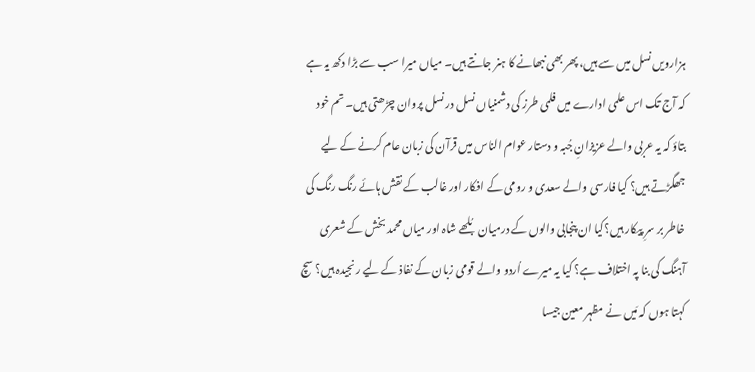ہزارویں نسل میں سے ہیں، پھر بھی نبھانے کا ہنر جانتے ہیں۔ میاں میرا سب سے بڑا دکھ یہ ہے کہ آج تک اس علمی ادارے میں فلمی طرز کی دشمنیاں نسل در نسل پروان چڑھتی ہیں۔ تم خود بتاؤ کہ یہ عربی والے عزیزانِ جُبہ و دستار عوام الناس میں قرآن کی زبان عام کرنے کے لیے جھگڑتے ہیں؟ کیا فارسی والے سعدی و رومی کے افکار اور غالب کے نقش ہائے رنگ رنگ کی خاطر بر سرِ پیکار ہیں؟کیا ان پنجابی والوں کے درمیان بُلھے شاہ اور میاں محمد بخش کے شعری آہنگ کی بنا پہ اختلاف ہے؟ کیا یہ میرے اُردو والے قومی زبان کے نفاذ کے لیے رنجیدہ ہیں؟ سچ کہتا ہوں کہ مَیں نے مظہر معین جیسا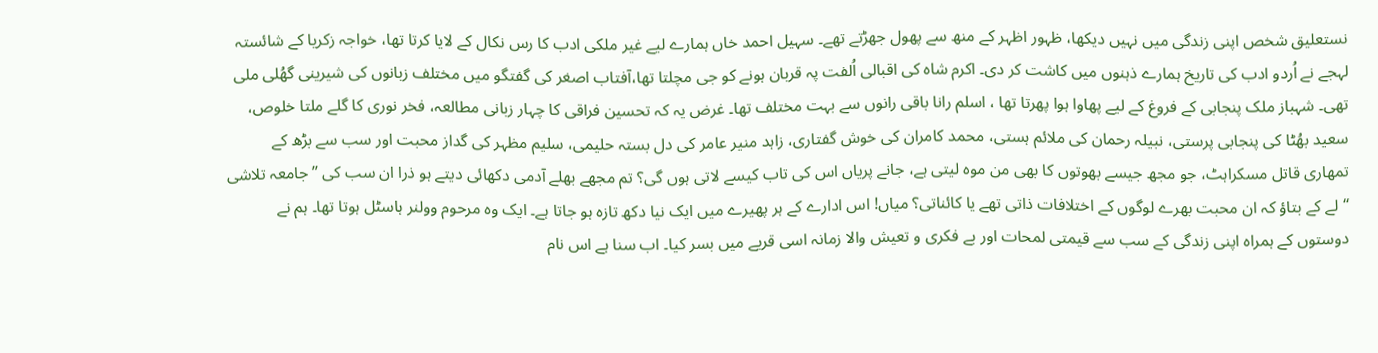نستعلیق شخص اپنی زندگی میں نہیں دیکھا، ظہور اظہر کے منھ سے پھول جھڑتے تھے۔ سہیل احمد خاں ہمارے لیے غیر ملکی ادب کا رس نکال کے لایا کرتا تھا، خواجہ زکریا کے شائستہ لہجے نے اُردو ادب کی تاریخ ہمارے ذہنوں میں کاشت کر دی۔ اکرم شاہ کی اقبالی اُلفت پہ قربان ہونے کو جی مچلتا تھا،آفتاب اصغر کی گفتگو میں مختلف زبانوں کی شیرینی گھُلی ملی تھی۔ شہباز ملک پنجابی کے فروغ کے لیے پھاوا ہوا پھرتا تھا ، اسلم رانا باقی رانوں سے بہت مختلف تھا۔ غرض یہ کہ تحسین فراقی کا چہار زبانی مطالعہ، فخر نوری کا گلے ملتا خلوص، سعید بھُٹا کی پنجابی پرستی، نبیلہ رحمان کی ملائم ہستی، محمد کامران کی خوش گفتاری، زاہد منیر عامر کی دل بستہ حلیمی، سلیم مظہر کی گداز محبت اور سب سے بڑھ کے تمھاری قاتل مسکراہٹ، جو مجھ جیسے بھوتوں کا بھی من موہ لیتی ہے، جانے پریاں اس کی تاب کیسے لاتی ہوں گی؟ تم مجھے بھلے آدمی دکھائی دیتے ہو ذرا ان سب کی ’’جامعہ تلاشی ‘‘لے کے بتاؤ کہ ان محبت بھرے لوگوں کے اختلافات ذاتی تھے یا کائناتی؟ میاں! اس ادارے کے ہر پھیرے میں ایک نیا دکھ تازہ ہو جاتا ہے۔ ایک وہ مرحوم وولنر ہاسٹل ہوتا تھا۔ ہم نے دوستوں کے ہمراہ اپنی زندگی کے سب سے قیمتی لمحات اور بے فکری و تعیش والا زمانہ اسی قریے میں بسر کیا۔ اب سنا ہے اس نام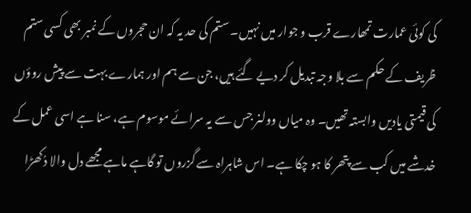کی کوئی عمارت تمھارے قرب و جوار میں نہیں۔ ستم کی حد یہ کہ ان حجروں کے نمبر بھی کسی ستم ظریف کے حکم سے بلا وجہ تبدیل کر دیے گئے ہیں، جن سے ہم اور ہمارے بہت سے پیش روؤں کی قیمتی یادیں وابستہ تھیں۔ وہ میاں وولنر جس سے یہ سرائے موسوم ہے، سنا ہے اسی عمل کے خدشے میں کب سے پتھر کا ہو چکا ہے۔ اس شاہراہ سے گزروں تو گاہے ماہے مجھے دل والا دُکھڑا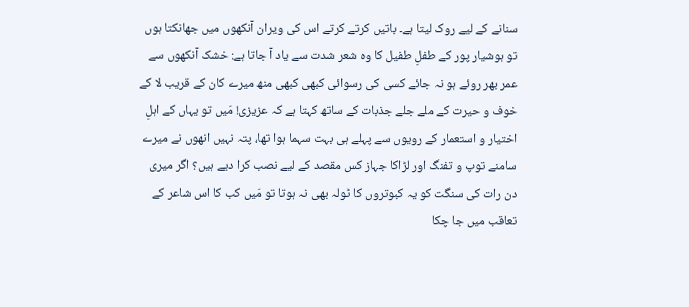سنانے کے لیے روک لیتا ہے۔ باتیں کرتے کرتے اس کی ویران آنکھوں میں جھانکتا ہوں تو ہوشیار پور کے طفلِ طفیل کا وہ شعر شدت سے یاد آ جاتا ہے: خشک آنکھوں سے عمر بھر روئے ہو نہ جائے کسی کی رسوائی کبھی کبھی منھ میرے کان کے قریب لا کے خوف و حیرت کے ملے جلے جذبات کے ساتھ کہتا ہے کہ عزیزی! مَیں تو یہاں کے اہلِ اختیار و استعمار کے رویوں سے پہلے ہی بہت سہما ہوا تھا، پتہ نہیں انھوں نے میرے سامنے توپ و تفنگ اور لڑاکا جہاز کس مقصد کے لیے نصب کرا دیے ہیں؟ اگر میری دن رات کی سنگت کو یہ کبوتروں کا ٹولہ بھی نہ ہوتا تو مَیں کب کا اس شاعر کے تعاقب میں جا چکا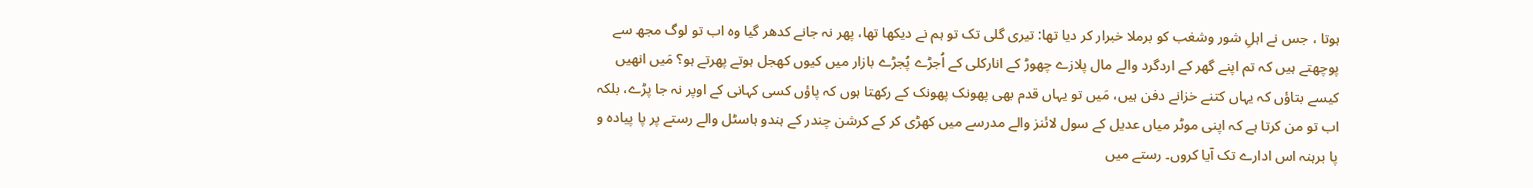ہوتا ، جس نے اہلِ شور وشغب کو برملا خبرار کر دیا تھا: تیری گلی تک تو ہم نے دیکھا تھا، پھر نہ جانے کدھر گیا وہ اب تو لوگ مجھ سے پوچھتے ہیں کہ تم اپنے گھر کے اردگرد والے مال پلازے چھوڑ کے انارکلی کے اُجڑے پُجڑے بازار میں کیوں کھجل ہوتے پھرتے ہو؟ مَیں انھیں کیسے بتاؤں کہ یہاں کتنے خزانے دفن ہیں، مَیں تو یہاں قدم بھی پھونک پھونک کے رکھتا ہوں کہ پاؤں کسی کہانی کے اوپر نہ جا پڑے، بلکہ اب تو من کرتا ہے کہ اپنی موٹر میاں عدیل کے سول لائنز والے مدرسے میں کھڑی کر کے کرشن چندر کے ہندو ہاسٹل والے رستے پر پا پیادہ و پا برہنہ اس ادارے تک آیا کروں۔ رستے میں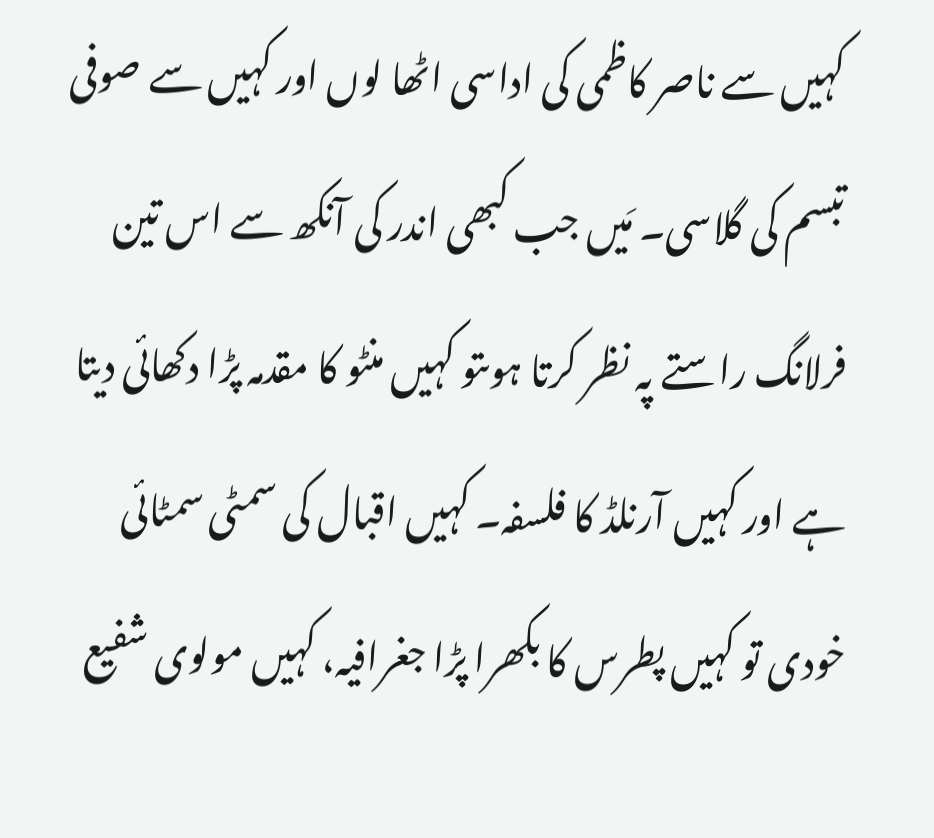کہیں سے ناصر کاظمی کی اداسی اٹھا لوں اور کہیں سے صوفی تبسم کی گلاسی۔ مَیں جب کبھی اندر کی آنکھ سے اس تین فرلانگ راستے پہ نظر کرتا ہوںتو کہیں منٹو کا مقدمہ پڑا دکھائی دیتا ہے اور کہیں آرنلڈ کا فلسفہ۔ کہیں اقبال کی سمٹی سمٹائی خودی تو کہیں پطرس کا بکھرا پڑا جغرافیہ، کہیں مولوی شفیع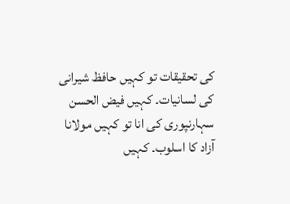کی تحقیقات تو کہیں حافظ شیرانی کی لسانیات۔ کہیں فیض الحسن سہارنپوری کی انا تو کہیں مولانا آزاد کا اسلوب۔ کہیں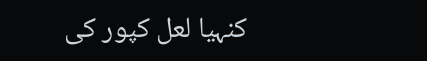کنہیا لعل کپور کی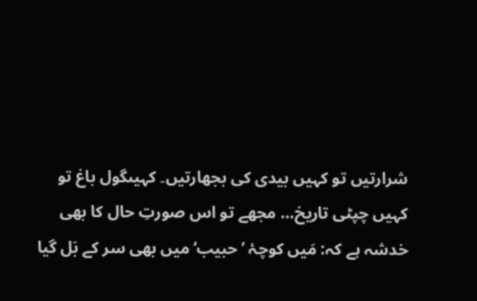شرارتیں تو کہیں بیدی کی بجھارتیں۔ کہیںگول باغ تو کہیں چپٹی تاریخ… مجھے تو اس صورتِ حال کا بھی خدشہ ہے کہ: مَیں کوچۂ ’حبیب‘ میں بھی سر کے بَل گیا